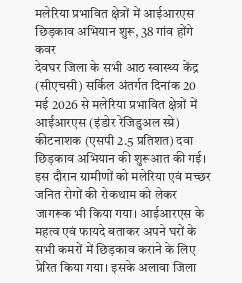मलेरिया प्रभावित क्षेत्रों में आईआरएस छिड़काव अभियान शुरू, 38 गांव होंगे कवर
देवघर जिला के सभी आठ स्वास्थ्य केंद्र (सीएचसी) सर्किल अंतर्गत दिनांक 20 मई 2026 से मलेरिया प्रभावित क्षेत्रों में आईआरएस (इंडोर रेजिडुअल स्प्रे) कीटनाशक (एसपी 2.5 प्रतिशत) दवा छिड़काव अभियान की शुरूआत की गई। इस दौरान ग्रामीणों को मलेरिया एवं मच्छर जनित रोगों की रोकथाम को लेकर जागरूक भी किया गया। आईआरएस के महत्व एवं फायदे बताकर अपने घरों के सभी कमरों में छिड़काव कराने के लिए प्रेरित किया गया। इसके अलावा जिला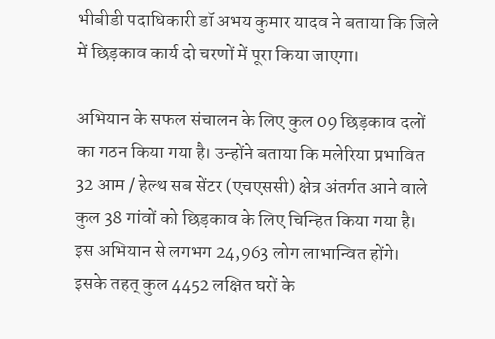भीबीडी पदाधिकारी डॉ अभय कुमार यादव ने बताया कि जिले में छिड़काव कार्य दो चरणों में पूरा किया जाएगा।

अभियान के सफल संचालन के लिए कुल 09 छिड़काव दलों का गठन किया गया है। उन्होंने बताया कि मलेरिया प्रभावित 32 आम / हेल्थ सब सेंटर (एचएससी) क्षेत्र अंतर्गत आने वाले कुल 38 गांवों को छिड़काव के लिए चिन्हित किया गया है। इस अभियान से लगभग 24,963 लोग लाभान्वित होंगे। इसके तहत् कुल 4452 लक्षित घरों के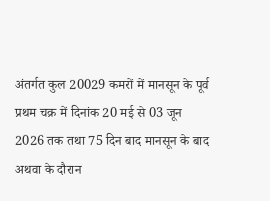अंतर्गत कुल 20029 कमरों में मानसून के पूर्व प्रथम चक्र में दिनांक 20 मई से 03 जून 2026 तक तथा 75 दिन बाद मानसून के बाद अथवा के दौरान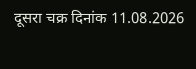दूसरा चक्र दिनांक 11.08.2026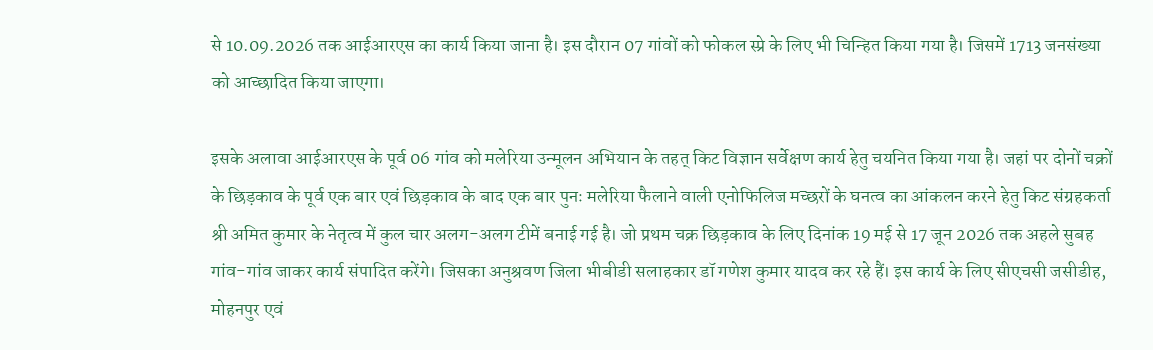से 10.09.2026 तक आईआरएस का कार्य किया जाना है। इस दौरान 07 गांवों को फोकल स्प्रे के लिए भी चिन्हित किया गया है। जिसमें 1713 जनसंख्या को आच्छादित किया जाएगा।

इसके अलावा आईआरएस के पूर्व 06 गांव को मलेरिया उन्मूलन अभियान के तहत् किट विज्ञान सर्वेक्षण कार्य हेतु चयनित किया गया है। जहां पर दोनों चक्रों के छिड़काव के पूर्व एक बार एवं छिड़काव के बाद एक बार पुनः मलेरिया फैलाने वाली एनोफिलिज मच्छरों के घनत्व का आंकलन करने हेतु किट संग्रहकर्ता श्री अमित कुमार के नेतृत्व में कुल चार अलग-अलग टीमें बनाई गई है। जो प्रथम चक्र छिड़काव के लिए दिनांक 19 मई से 17 जून 2026 तक अहले सुबह गांव-गांव जाकर कार्य संपादित करेंगे। जिसका अनुश्रवण जिला भीबीडी सलाहकार डॉ गणेश कुमार यादव कर रहे हैं। इस कार्य के लिए सीएचसी जसीडीह, मोहनपुर एवं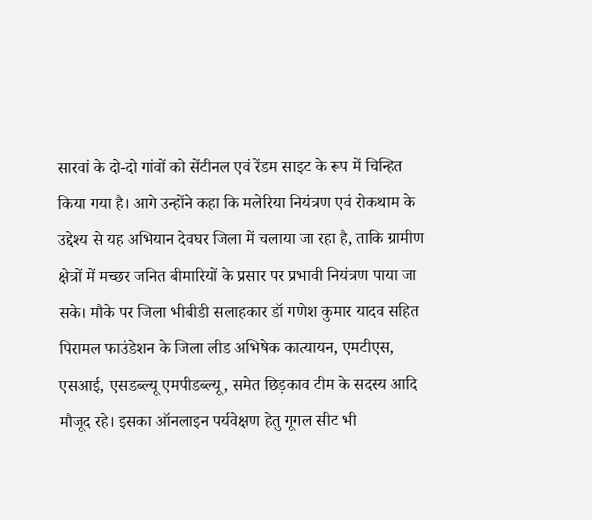सारवां के दो-दो गांवों को सेंटीनल एवं रेंडम साइट के रूप में चिन्हित किया गया है। आगे उन्होंने कहा कि मलेरिया नियंत्रण एवं रोकथाम के उद्देश्य से यह अभियान देवघर जिला में चलाया जा रहा है, ताकि ग्रामीण क्षेत्रों में मच्छर जनित बीमारियों के प्रसार पर प्रभावी नियंत्रण पाया जा सके। मौके पर जिला भीबीडी सलाहकार डॉ गणेश कुमार यादव सहित पिरामल फाउंडेशन के जिला लीड अभिषेक कात्यायन, एमटीएस, एसआई, एसडब्ल्यू एमपीडब्ल्यू, समेत छिड़काव टीम के सदस्य आदि मौजूद रहे। इसका ऑनलाइन पर्यवेक्षण हेतु गूगल सीट भी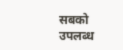सबको उपलब्ध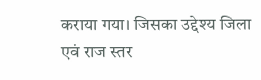कराया गया। जिसका उद्देश्य जिला एवं राज स्तर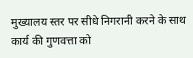मुख्यालय स्तर पर सीधे निगरानी करने के साथ कार्य की गुणवत्ता को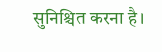सुनिश्चित करना है।